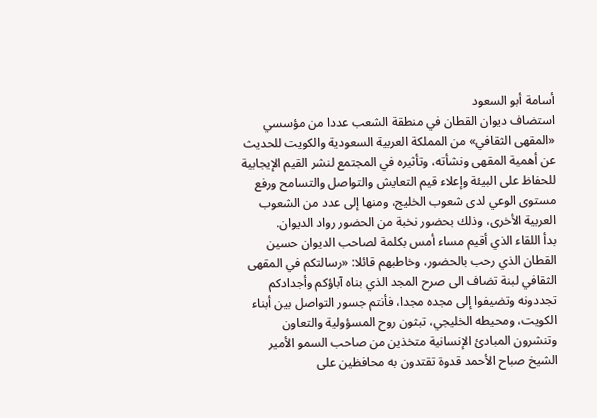أسامة أبو السعود
استضاف ديوان القطان في منطقة الشعب عددا من مؤسسي «المقهى الثقافي» من المملكة العربية السعودية والكويت للحديث عن أهمية المقهى ونشأته، وتأثيره في المجتمع لنشر القيم الإيجابية للحفاظ على البيئة وإعلاء قيم التعايش والتواصل والتسامح ورفع مستوى الوعي لدى شعوب الخليج، ومنها إلى عدد من الشعوب العربية الأخرى، وذلك بحضور نخبة من الحضور رواد الديوان.
بدأ اللقاء الذي أقيم مساء أمس بكلمة لصاحب الديوان حسين القطان الذي رحب بالحضور، وخاطبهم قائلا: «رسالتكم في المقهى الثقافي لبنة تضاف الى صرح المجد الذي بناه آباؤكم وأجدادكم تجددونه وتضيفوا إلى مجده مجدا، فأنتم جسور التواصل بين أبناء الكويت، ومحيطه الخليجي، تبثون روح المسؤولية والتعاون وتنشرون المبادئ الإنسانية متخذين من صاحب السمو الأمير الشيخ صباح الأحمد قدوة تقتدون به محافظين على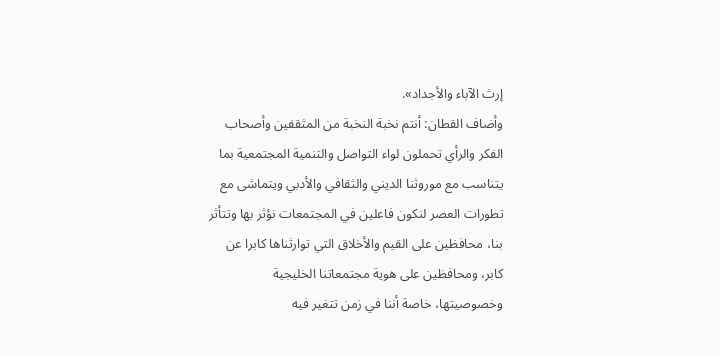إرث الآباء والأجداد».
وأضاف القطان: أنتم نخبة النخبة من المثقفين وأصحاب الفكر والرأي تحملون لواء التواصل والتنمية المجتمعية بما يتناسب مع موروثنا الديني والثقافي والأدبي ويتماشى مع تطورات العصر لنكون فاعلين في المجتمعات نؤثر بها وتتأثر بنا، محافظين على القيم والأخلاق التي توارثناها كابرا عن كابر، ومحافظين على هوية مجتمعاتنا الخليجية وخصوصيتها، خاصة أننا في زمن تتغير فيه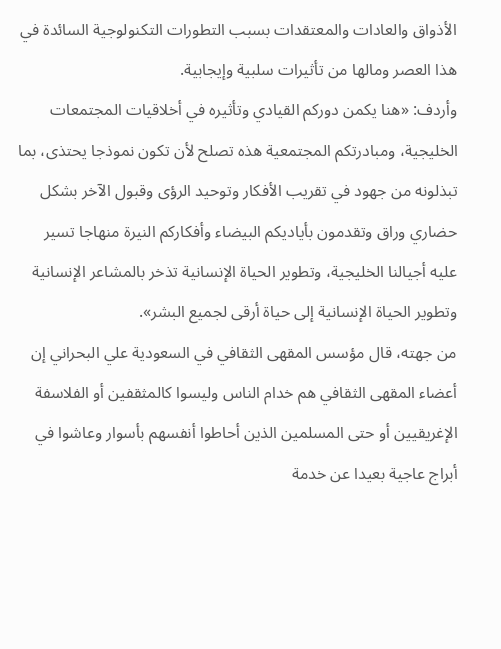الأذواق والعادات والمعتقدات بسبب التطورات التكنولوجية السائدة في هذا العصر ومالها من تأثيرات سلبية وإيجابية.
وأردف: «هنا يكمن دوركم القيادي وتأثيره في أخلاقيات المجتمعات الخليجية، ومبادرتكم المجتمعية هذه تصلح لأن تكون نموذجا يحتذى، بما تبذلونه من جهود في تقريب الأفكار وتوحيد الرؤى وقبول الآخر بشكل حضاري وراق وتقدمون بأياديكم البيضاء وأفكاركم النيرة منهاجا تسير عليه أجيالنا الخليجية، وتطوير الحياة الإنسانية تذخر بالمشاعر الإنسانية وتطوير الحياة الإنسانية إلى حياة أرقى لجميع البشر».
من جهته، قال مؤسس المقهى الثقافي في السعودية علي البحراني إن أعضاء المقهى الثقافي هم خدام الناس وليسوا كالمثقفين أو الفلاسفة الإغريقيين أو حتى المسلمين الذين أحاطوا أنفسهم بأسوار وعاشوا في أبراج عاجية بعيدا عن خدمة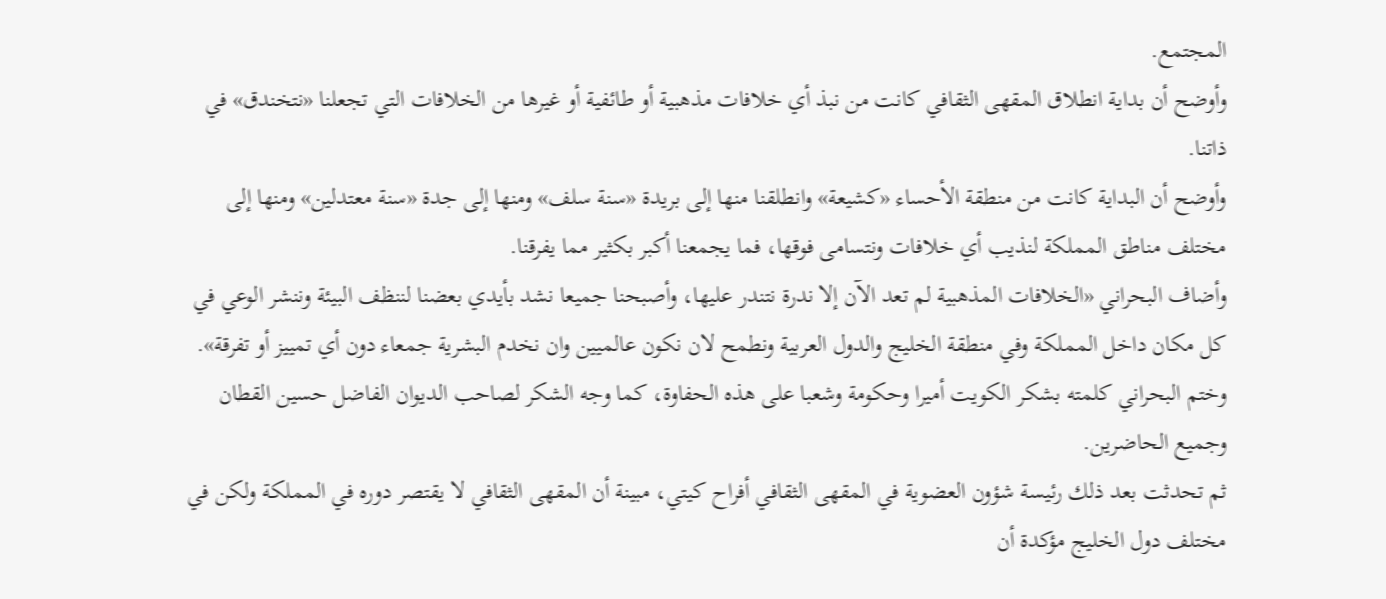المجتمع.
وأوضح أن بداية انطلاق المقهى الثقافي كانت من نبذ أي خلافات مذهبية أو طائفية أو غيرها من الخلافات التي تجعلنا «نتخندق» في ذاتنا.
وأوضح أن البداية كانت من منطقة الأحساء «كشيعة» وانطلقنا منها إلى بريدة «سنة سلف» ومنها إلى جدة «سنة معتدلين» ومنها إلى مختلف مناطق المملكة لنذيب أي خلافات ونتسامى فوقها، فما يجمعنا أكبر بكثير مما يفرقنا.
وأضاف البحراني «الخلافات المذهبية لم تعد الآن إلا ندرة نتندر عليها، وأصبحنا جميعا نشد بأيدي بعضنا لننظف البيئة وننشر الوعي في كل مكان داخل المملكة وفي منطقة الخليج والدول العربية ونطمح لان نكون عالميين وان نخدم البشرية جمعاء دون أي تمييز أو تفرقة».
وختم البحراني كلمته بشكر الكويت أميرا وحكومة وشعبا على هذه الحفاوة، كما وجه الشكر لصاحب الديوان الفاضل حسين القطان وجميع الحاضرين.
ثم تحدثت بعد ذلك رئيسة شؤون العضوية في المقهى الثقافي أفراح كيتي، مبينة أن المقهى الثقافي لا يقتصر دوره في المملكة ولكن في مختلف دول الخليج مؤكدة أن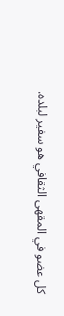كل عضو في المقهى الثقافي هو سفير لبلده.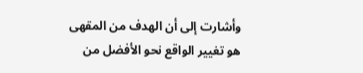وأشارت إلى أن الهدف من المقهى هو تغيير الواقع نحو الأفضل من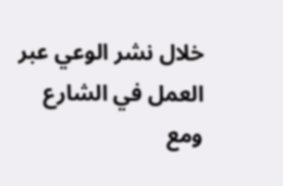خلال نشر الوعي عبر العمل في الشارع ومع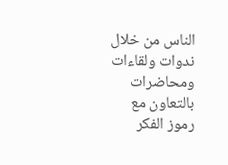الناس من خلال ندوات ولقاءات ومحاضرات بالتعاون مع رموز الفكر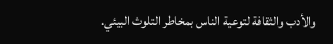والأدب والثقافة لتوعية الناس بمخاطر التلوث البيئي.